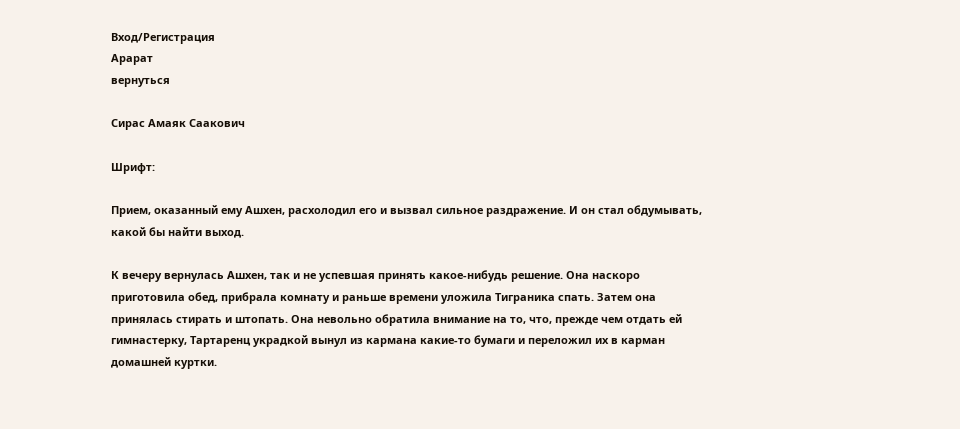Вход/Регистрация
Арарат
вернуться

Сирас Амаяк Саакович

Шрифт:

Прием, оказанный ему Ашхен, расхолодил его и вызвал сильное раздражение. И он стал обдумывать, какой бы найти выход.

К вечеру вернулась Ашхен, так и не успевшая принять какое-нибудь решение. Она наскоро приготовила обед, прибрала комнату и раньше времени уложила Тиграника спать. Затем она принялась стирать и штопать. Она невольно обратила внимание на то, что, прежде чем отдать ей гимнастерку, Тартаренц украдкой вынул из кармана какие-то бумаги и переложил их в карман домашней куртки.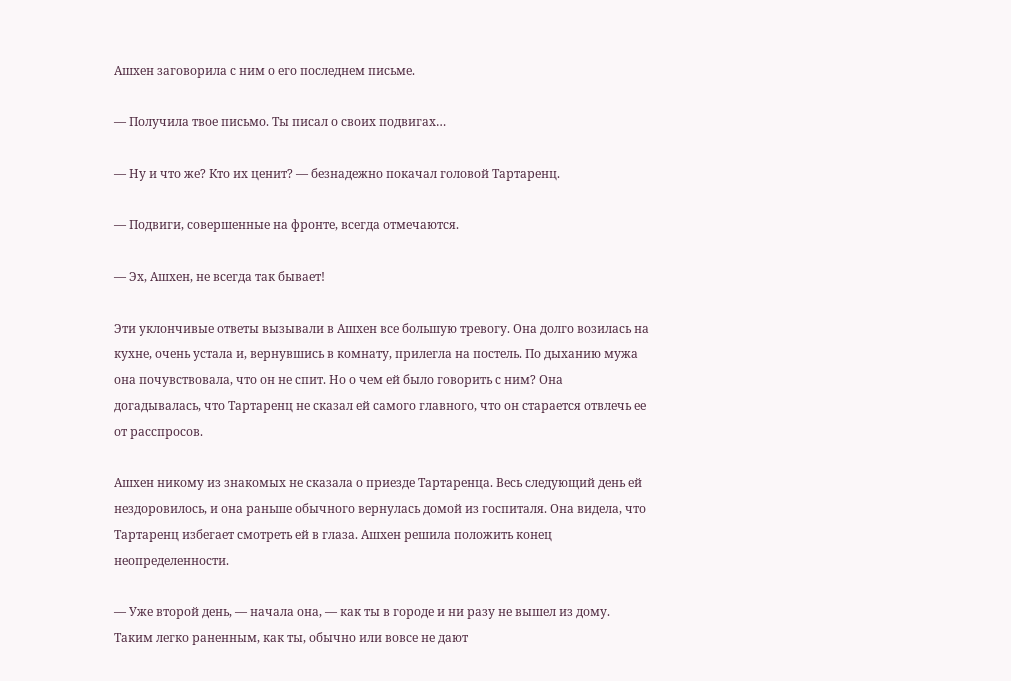Ашхен заговорила с ним о его последнем письме.

— Получила твое письмо. Ты писал о своих подвигах…

— Ну и что же? Кто их ценит? — безнадежно покачал головой Тартаренц.

— Подвиги, совершенные на фронте, всегда отмечаются.

— Эх, Ашхен, не всегда так бывает!

Эти уклончивые ответы вызывали в Ашхен все большую тревогу. Она долго возилась на кухне, очень устала и, вернувшись в комнату, прилегла на постель. По дыханию мужа она почувствовала, что он не спит. Но о чем ей было говорить с ним? Она догадывалась, что Тартаренц не сказал ей самого главного, что он старается отвлечь ее от расспросов.

Ашхен никому из знакомых не сказала о приезде Тартаренца. Весь следующий день ей нездоровилось, и она раньше обычного вернулась домой из госпиталя. Она видела, что Тартаренц избегает смотреть ей в глаза. Ашхен решила положить конец неопределенности.

— Уже второй день, — начала она, — как ты в городе и ни разу не вышел из дому. Таким легко раненным, как ты, обычно или вовсе не дают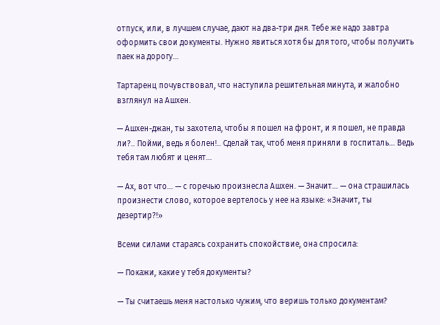отпуск, или, в лучшем случае, дают на два-три дня. Тебе же надо завтра оформить свои документы. Нужно явиться хотя бы для того, чтобы получить паек на дорогу…

Тартаренц почувствовал, что наступила решительная минута, и жалобно взглянул на Ашхен.

— Ашхен-джан, ты захотела, чтобы я пошел на фронт, и я пошел, не правда ли?.. Пойми, ведь я болен!.. Сделай так, чтоб меня приняли в госпиталь… Ведь тебя там любят и ценят…

— Ах, вот что… — с горечью произнесла Ашхен. — Значит… — она страшилась произнести слово, которое вертелось у нее на языке: «Значит, ты дезертир?!»

Всеми силами стараясь сохранить спокойствие, она спросила:

— Покажи, какие у тебя документы?

— Ты считаешь меня настолько чужим, что веришь только документам?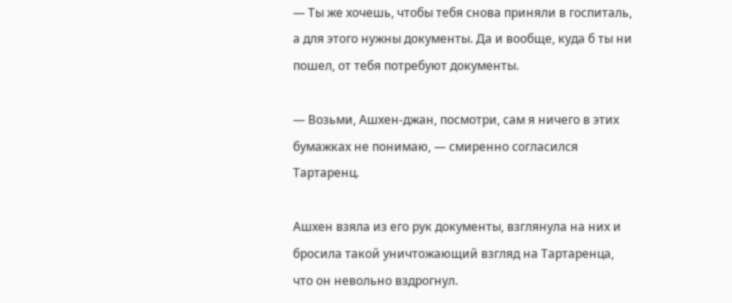— Ты же хочешь, чтобы тебя снова приняли в госпиталь, а для этого нужны документы. Да и вообще, куда б ты ни пошел, от тебя потребуют документы.

— Возьми, Ашхен-джан, посмотри, сам я ничего в этих бумажках не понимаю, — смиренно согласился Тартаренц.

Ашхен взяла из его рук документы, взглянула на них и бросила такой уничтожающий взгляд на Тартаренца, что он невольно вздрогнул.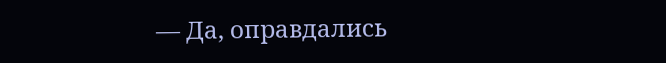— Да, оправдались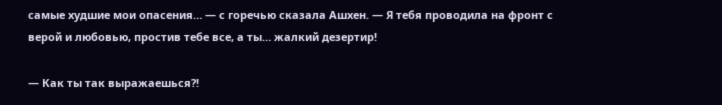самые худшие мои опасения… — с горечью сказала Ашхен. — Я тебя проводила на фронт с верой и любовью, простив тебе все, а ты… жалкий дезертир!

— Как ты так выражаешься?!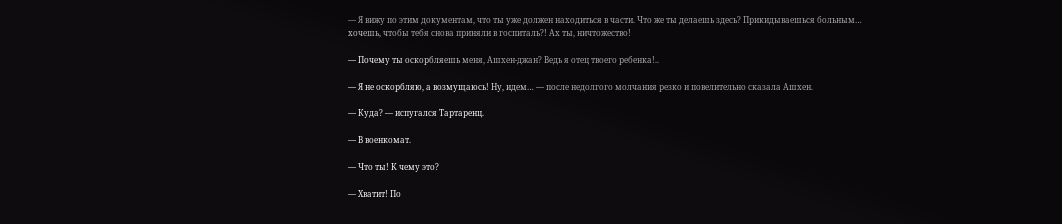— Я вижу по этим документам, что ты уже должен находиться в части. Что же ты делаешь здесь? Прикидываешься больным… хочешь, чтобы тебя снова приняли в госпиталь?! Ах ты, ничтожество!

— Почему ты оскорбляешь меня, Ашхен-джан? Ведь я отец твоего ребенка!..

— Я не оскорбляю, а возмущаюсь! Ну, идем… — после недолгого молчания резко и повелительно сказала Ашхен.

— Куда? — испугался Тартаренц.

— В военкомат.

— Что ты! К чему это?

— Хватит! По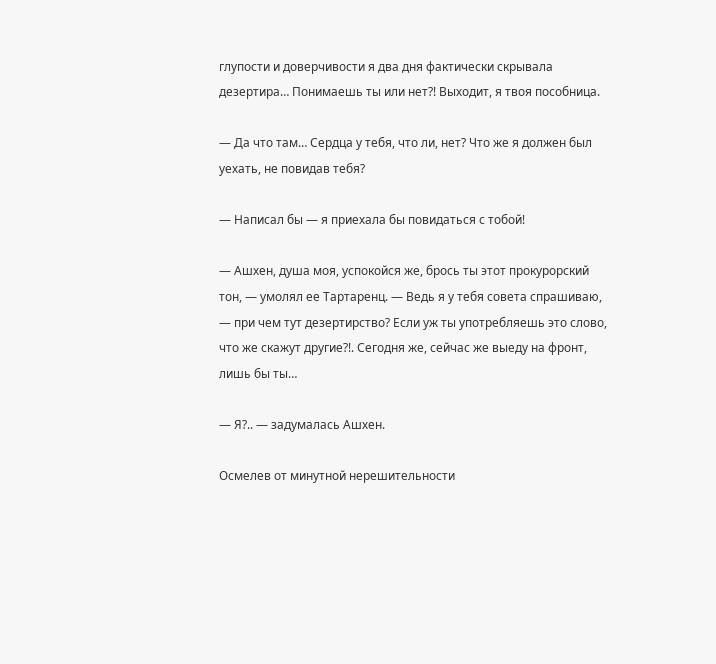глупости и доверчивости я два дня фактически скрывала дезертира… Понимаешь ты или нет?! Выходит, я твоя пособница.

— Да что там… Сердца у тебя, что ли, нет? Что же я должен был уехать, не повидав тебя?

— Написал бы — я приехала бы повидаться с тобой!

— Ашхен, душа моя, успокойся же, брось ты этот прокурорский тон, — умолял ее Тартаренц. — Ведь я у тебя совета спрашиваю, — при чем тут дезертирство? Если уж ты употребляешь это слово, что же скажут другие?!. Сегодня же, сейчас же выеду на фронт, лишь бы ты…

— Я?.. — задумалась Ашхен.

Осмелев от минутной нерешительности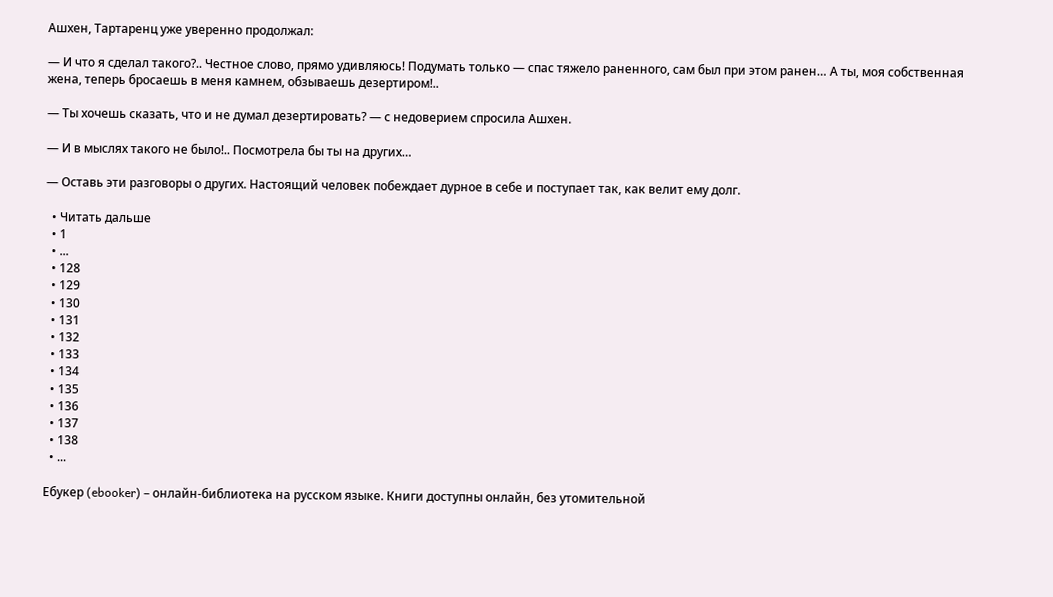Ашхен, Тартаренц уже уверенно продолжал:

— И что я сделал такого?.. Честное слово, прямо удивляюсь! Подумать только — спас тяжело раненного, сам был при этом ранен… А ты, моя собственная жена, теперь бросаешь в меня камнем, обзываешь дезертиром!..

— Ты хочешь сказать, что и не думал дезертировать? — с недоверием спросила Ашхен.

— И в мыслях такого не было!.. Посмотрела бы ты на других…

— Оставь эти разговоры о других. Настоящий человек побеждает дурное в себе и поступает так, как велит ему долг.

  • Читать дальше
  • 1
  • ...
  • 128
  • 129
  • 130
  • 131
  • 132
  • 133
  • 134
  • 135
  • 136
  • 137
  • 138
  • ...

Ебукер (ebooker) – онлайн-библиотека на русском языке. Книги доступны онлайн, без утомительной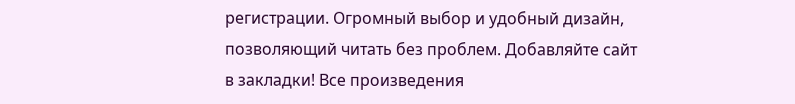регистрации. Огромный выбор и удобный дизайн, позволяющий читать без проблем. Добавляйте сайт в закладки! Все произведения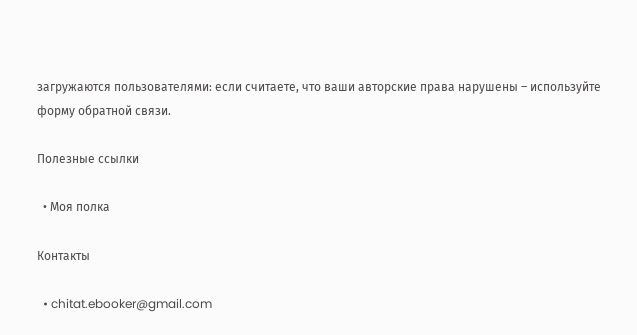загружаются пользователями: если считаете, что ваши авторские права нарушены – используйте форму обратной связи.

Полезные ссылки

  • Моя полка

Контакты

  • chitat.ebooker@gmail.com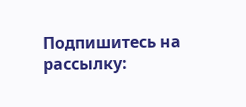Подпишитесь на рассылку: